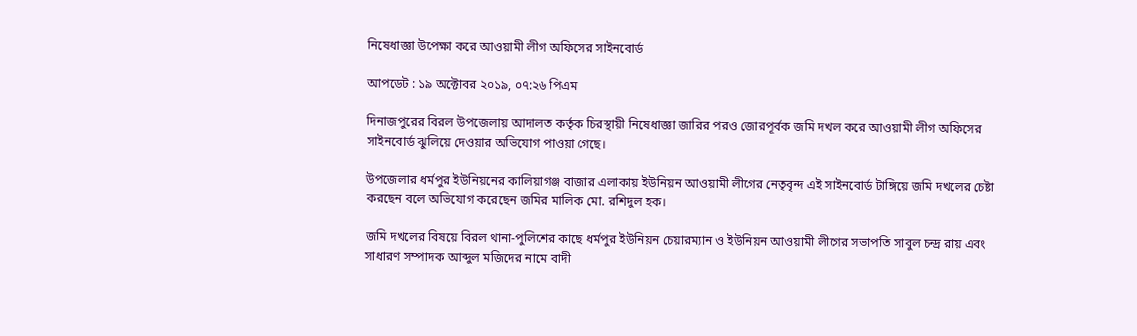নিষেধাজ্ঞা উপেক্ষা করে আওয়ামী লীগ অফিসের সাইনবোর্ড

আপডেট : ১৯ অক্টোবর ২০১৯, ০৭:২৬ পিএম

দিনাজপুরের বিরল উপজেলায় আদালত কর্তৃক চিরস্থায়ী নিষেধাজ্ঞা জারির পরও জোরপূর্বক জমি দখল করে আওয়ামী লীগ অফিসের সাইনবোর্ড ঝুলিয়ে দেওয়ার অভিযোগ পাওয়া গেছে।

উপজেলার ধর্মপুর ইউনিয়নের কালিয়াগঞ্জ বাজার এলাকায় ইউনিয়ন আওয়ামী লীগের নেতৃবৃন্দ এই সাইনবোর্ড টাঙ্গিয়ে জমি দখলের চেষ্টা করছেন বলে অভিযোগ করেছেন জমির মালিক মো. রশিদুল হক।

জমি দখলের বিষয়ে বিরল থানা-পুলিশের কাছে ধর্মপুর ইউনিয়ন চেয়ারম্যান ও ইউনিয়ন আওয়ামী লীগের সভাপতি সাবুল চন্দ্র রায় এবং সাধারণ সম্পাদক আব্দুল মজিদের নামে বাদী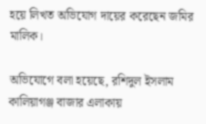হয়ে লিখত অভিযোগ দায়ের করেছেন জমির মালিক।

অভিযোগে বলা হয়েছে, রশিদুল ইসলাম কালিয়াগঞ্জ বাজার এলাকায়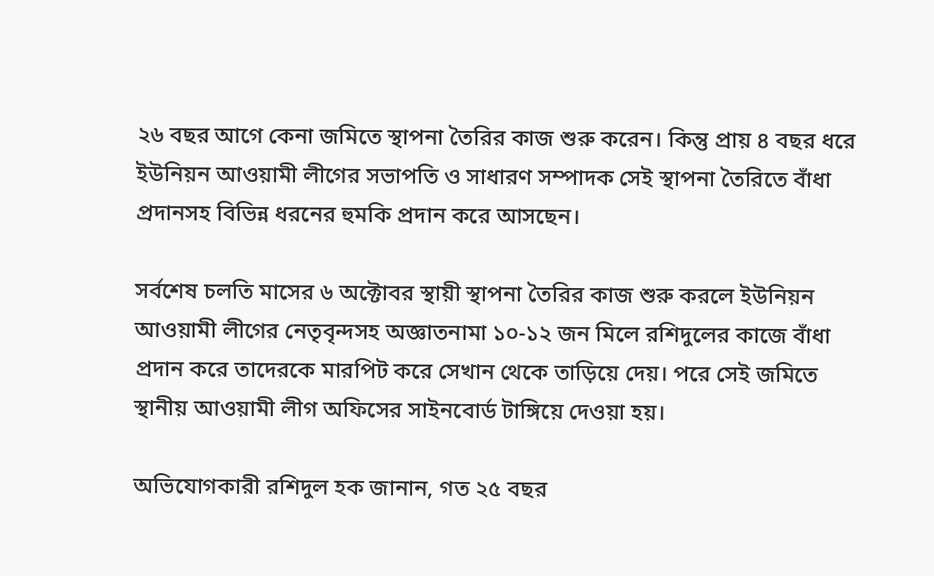২৬ বছর আগে কেনা জমিতে স্থাপনা তৈরির কাজ শুরু করেন। কিন্তু প্রায় ৪ বছর ধরে ইউনিয়ন আওয়ামী লীগের সভাপতি ও সাধারণ সম্পাদক সেই স্থাপনা তৈরিতে বাঁধা প্রদানসহ বিভিন্ন ধরনের হুমকি প্রদান করে আসছেন।

সর্বশেষ চলতি মাসের ৬ অক্টোবর স্থায়ী স্থাপনা তৈরির কাজ শুরু করলে ইউনিয়ন আওয়ামী লীগের নেতৃবৃন্দসহ অজ্ঞাতনামা ১০-১২ জন মিলে রশিদুলের কাজে বাঁধা প্রদান করে তাদেরকে মারপিট করে সেখান থেকে তাড়িয়ে দেয়। পরে সেই জমিতে স্থানীয় আওয়ামী লীগ অফিসের সাইনবোর্ড টাঙ্গিয়ে দেওয়া হয়।

অভিযোগকারী রশিদুল হক জানান, গত ২৫ বছর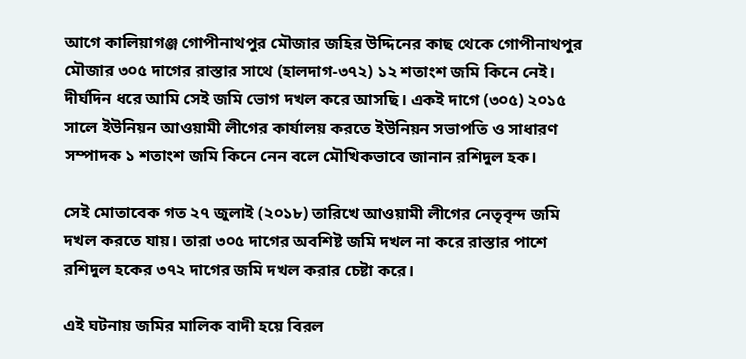আগে কালিয়াগঞ্জ গোপীনাথপুর মৌজার জহির উদ্দিনের কাছ থেকে গোপীনাথপুর মৌজার ৩০৫ দাগের রাস্তার সাথে (হালদাগ-৩৭২) ১২ শতাংশ জমি কিনে নেই। দীর্ঘদিন ধরে আমি সেই জমি ভোগ দখল করে আসছি। একই দাগে (৩০৫) ২০১৫ সালে ইউনিয়ন আওয়ামী লীগের কার্যালয় করতে ইউনিয়ন সভাপতি ও সাধারণ সম্পাদক ১ শতাংশ জমি কিনে নেন বলে মৌখিকভাবে জানান রশিদুল হক।

সেই মোতাবেক গত ২৭ জুলাই (২০১৮) তারিখে আওয়ামী লীগের নেতৃবৃন্দ জমি দখল করতে যায়। তারা ৩০৫ দাগের অবশিষ্ট জমি দখল না করে রাস্তার পাশে রশিদুল হকের ৩৭২ দাগের জমি দখল করার চেষ্টা করে।

এই ঘটনায় জমির মালিক বাদী হয়ে বিরল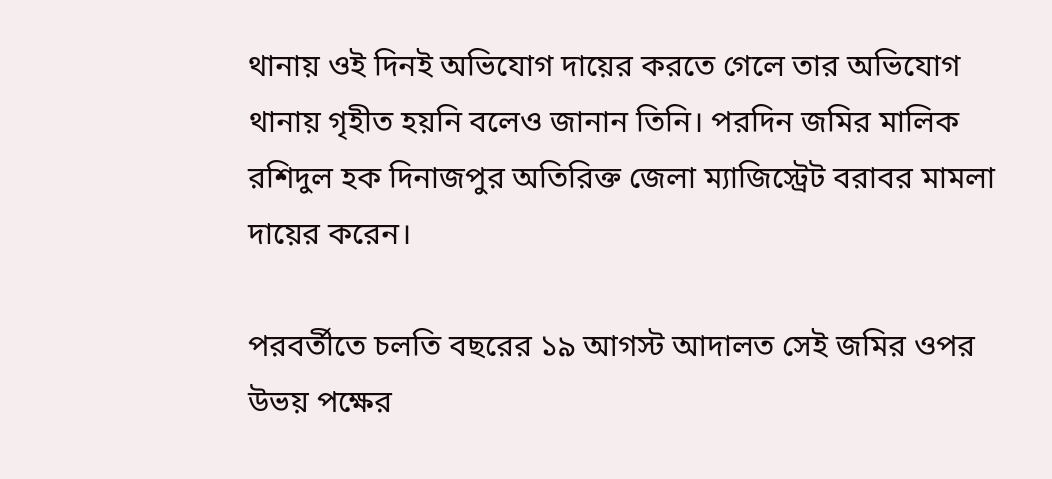থানায় ওই দিনই অভিযোগ দায়ের করতে গেলে তার অভিযোগ থানায় গৃহীত হয়নি বলেও জানান তিনি। পরদিন জমির মালিক রশিদুল হক দিনাজপুর অতিরিক্ত জেলা ম্যাজিস্ট্রেট বরাবর মামলা দায়ের করেন।

পরবর্তীতে চলতি বছরের ১৯ আগস্ট আদালত সেই জমির ওপর উভয় পক্ষের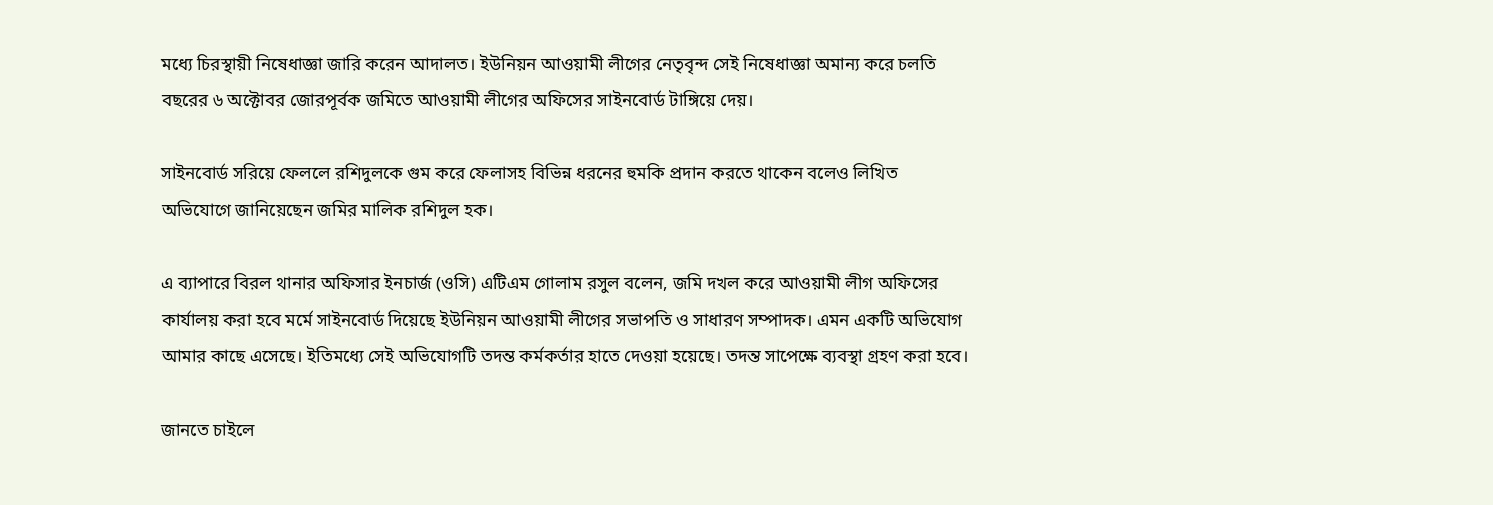মধ্যে চিরস্থায়ী নিষেধাজ্ঞা জারি করেন আদালত। ইউনিয়ন আওয়ামী লীগের নেতৃবৃন্দ সেই নিষেধাজ্ঞা অমান্য করে চলতি বছরের ৬ অক্টোবর জোরপূর্বক জমিতে আওয়ামী লীগের অফিসের সাইনবোর্ড টাঙ্গিয়ে দেয়।

সাইনবোর্ড সরিয়ে ফেললে রশিদুলকে গুম করে ফেলাসহ বিভিন্ন ধরনের হুমকি প্রদান করতে থাকেন বলেও লিখিত অভিযোগে জানিয়েছেন জমির মালিক রশিদুল হক।

এ ব্যাপারে বিরল থানার অফিসার ইনচার্জ (ওসি) এটিএম গোলাম রসুল বলেন, জমি দখল করে আওয়ামী লীগ অফিসের কার্যালয় করা হবে মর্মে সাইনবোর্ড দিয়েছে ইউনিয়ন আওয়ামী লীগের সভাপতি ও সাধারণ সম্পাদক। এমন একটি অভিযোগ আমার কাছে এসেছে। ইতিমধ্যে সেই অভিযোগটি তদন্ত কর্মকর্তার হাতে দেওয়া হয়েছে। তদন্ত সাপেক্ষে ব্যবস্থা গ্রহণ করা হবে।

জানতে চাইলে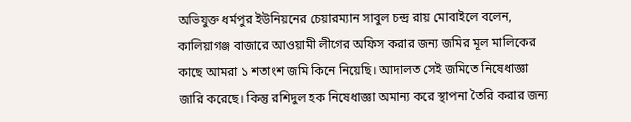অভিযুক্ত ধর্মপুর ইউনিয়নের চেয়ারম্যান সাবুল চন্দ্র রায় মোবাইলে বলেন, কালিয়াগঞ্জ বাজারে আওয়ামী লীগের অফিস করার জন্য জমির মূল মালিকের কাছে আমরা ১ শতাংশ জমি কিনে নিয়েছি। আদালত সেই জমিতে নিষেধাজ্ঞা জারি করেছে। কিন্তু রশিদুল হক নিষেধাজ্ঞা অমান্য করে স্থাপনা তৈরি করার জন্য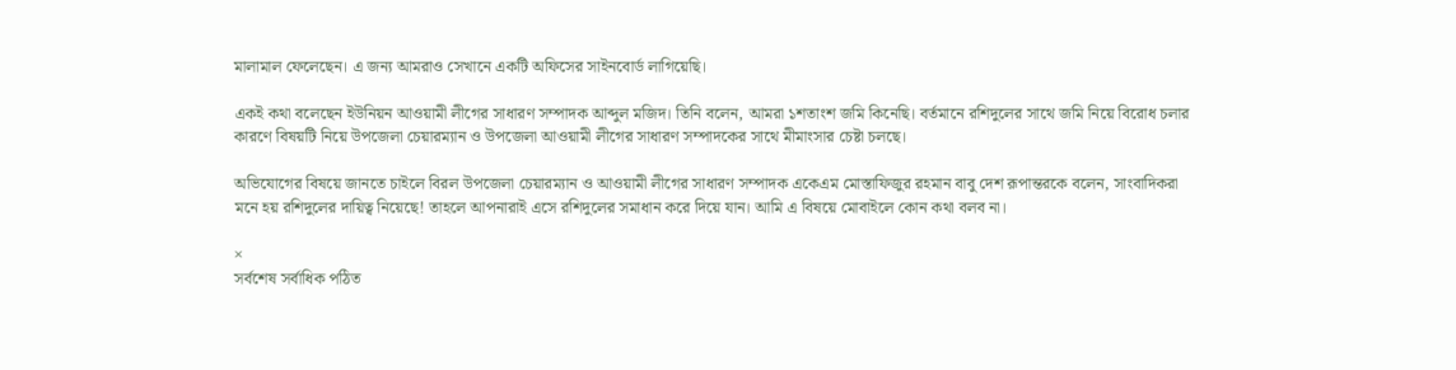মালামাল ফেলেছেন। এ জন্য আমরাও সেখানে একটি অফিসের সাইনবোর্ড লাগিয়েছি।

একই কথা বলেছেন ইউনিয়ন আওয়ামী লীগের সাধারণ সম্পাদক আব্দুল মজিদ। তিনি বলেন, আমরা ১শতাংশ জমি কিনেছি। বর্তমানে রশিদুলের সাথে জমি নিয়ে বিরোধ চলার কারণে বিষয়টি নিয়ে উপজেলা চেয়ারম্যান ও উপজেলা আওয়ামী লীগের সাধারণ সম্পাদকের সাথে মীমাংসার চেষ্টা চলছে।

অভিযোগের বিষয়ে জানতে চাইলে বিরল উপজেলা চেয়ারম্যান ও আওয়ামী লীগের সাধারণ সম্পাদক একেএম মোস্তাফিজুর রহমান বাবু দেশ রূপান্তরকে বলেন, সাংবাদিকরা মনে হয় রশিদুলের দায়িত্ব নিয়েছে! তাহলে আপনারাই এসে রশিদুলের সমাধান করে দিয়ে যান। আমি এ বিষয়ে মোবাইলে কোন কথা বলব না।

×
সর্বশেষ সর্বাধিক পঠিত